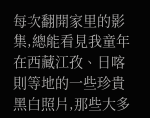每次翻開家里的影集,總能看見我童年在西藏江孜、日喀則等地的一些珍貴黑白照片,那些大多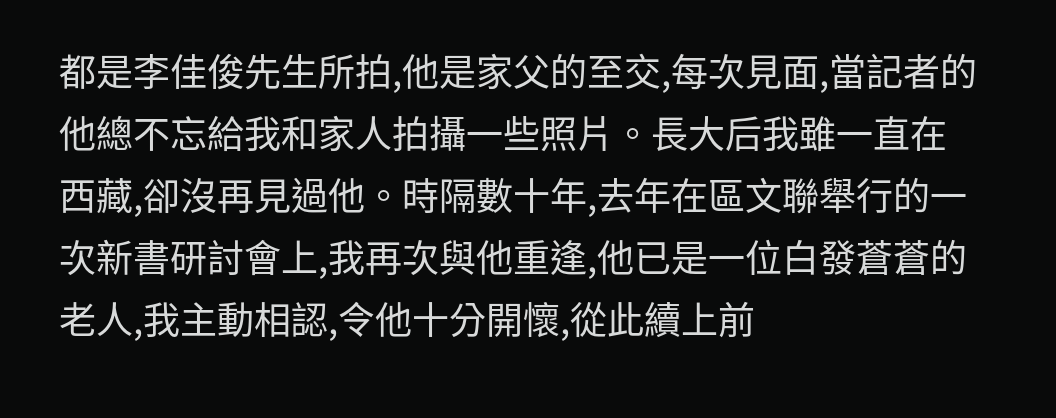都是李佳俊先生所拍,他是家父的至交,每次見面,當記者的他總不忘給我和家人拍攝一些照片。長大后我雖一直在西藏,卻沒再見過他。時隔數十年,去年在區文聯舉行的一次新書研討會上,我再次與他重逢,他已是一位白發蒼蒼的老人,我主動相認,令他十分開懷,從此續上前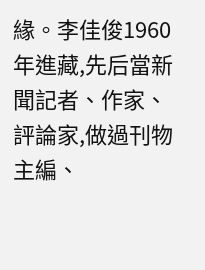緣。李佳俊1960年進藏,先后當新聞記者、作家、評論家,做過刊物主編、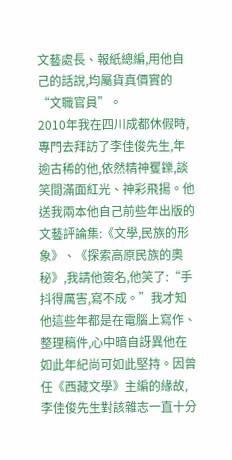文藝處長、報紙總編,用他自己的話說,均屬貨真價實的“文職官員”。
2010年我在四川成都休假時,專門去拜訪了李佳俊先生,年逾古稀的他,依然精神矍鑠,談笑間滿面紅光、神彩飛揚。他送我兩本他自己前些年出版的文藝評論集:《文學,民族的形象》、《探索高原民族的奧秘》,我請他簽名,他笑了:“手抖得厲害,寫不成。”我才知他這些年都是在電腦上寫作、整理稿件,心中暗自訝異他在如此年紀尚可如此堅持。因曾任《西藏文學》主編的緣故,李佳俊先生對該雜志一直十分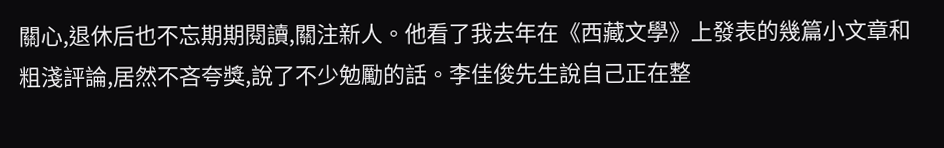關心,退休后也不忘期期閱讀,關注新人。他看了我去年在《西藏文學》上發表的幾篇小文章和粗淺評論,居然不吝夸獎,說了不少勉勵的話。李佳俊先生說自己正在整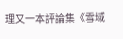理又一本評論集《雪域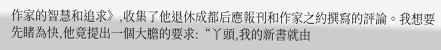作家的智慧和追求》,收集了他退休成都后應報刊和作家之約撰寫的評論。我想要先睹為快,他竟提出一個大膽的要求:“丫頭,我的新書就由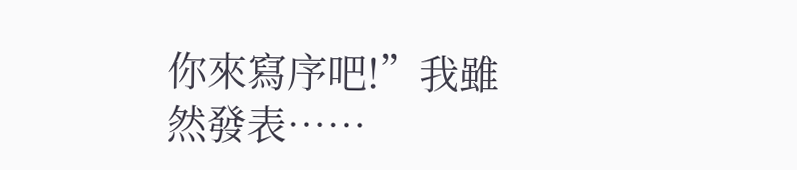你來寫序吧!”我雖然發表……